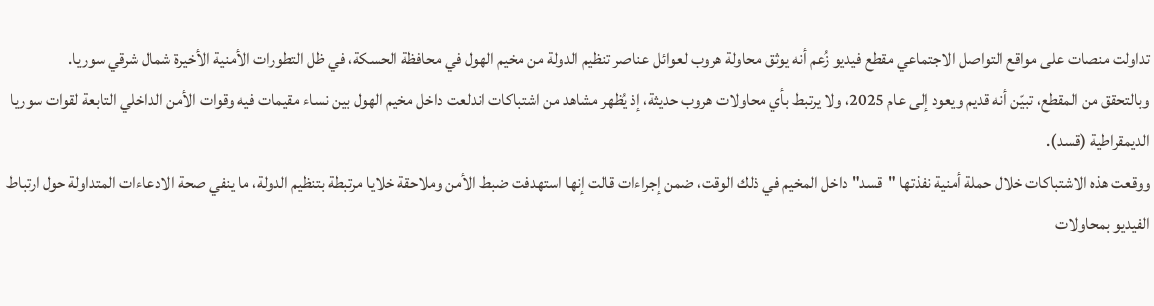تداولت منصات على مواقع التواصل الاجتماعي مقطع فيديو زُعم أنه يوثق محاولة هروب لعوائل عناصر تنظيم الدولة من مخيم الهول في محافظة الحسكة، في ظل التطورات الأمنية الأخيرة شمال شرقي سوريا.
وبالتحقق من المقطع، تبيّن أنه قديم ويعود إلى عام 2025، ولا يرتبط بأي محاولات هروب حديثة، إذ يُظهر مشاهد من اشتباكات اندلعت داخل مخيم الهول بين نساء مقيمات فيه وقوات الأمن الداخلي التابعة لقوات سوريا الديمقراطية (قسد).
ووقعت هذه الاشتباكات خلال حملة أمنية نفذتها "قسد" داخل المخيم في ذلك الوقت، ضمن إجراءات قالت إنها استهدفت ضبط الأمن وملاحقة خلايا مرتبطة بتنظيم الدولة، ما ينفي صحة الادعاءات المتداولة حول ارتباط الفيديو بمحاولات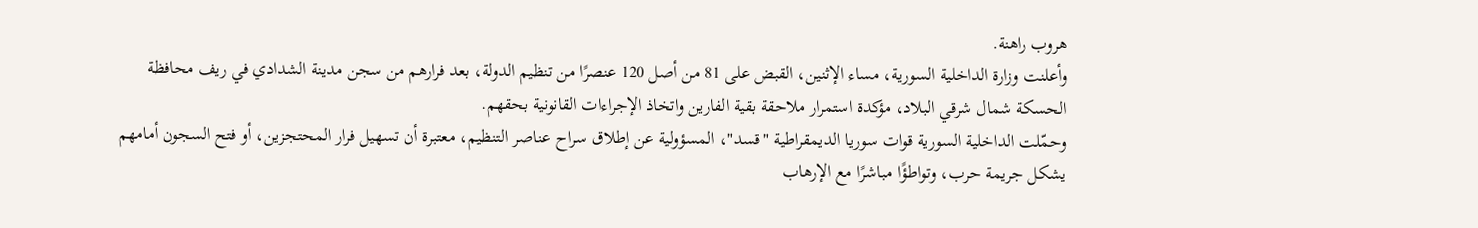هروب راهنة.
وأعلنت وزارة الداخلية السورية، مساء الإثنين، القبض على 81 من أصل 120 عنصرًا من تنظيم الدولة، بعد فرارهم من سجن مدينة الشدادي في ريف محافظة الحسكة شمال شرقي البلاد، مؤكدة استمرار ملاحقة بقية الفارين واتخاذ الإجراءات القانونية بحقهم.
وحمّلت الداخلية السورية قوات سوريا الديمقراطية "قسد"، المسؤولية عن إطلاق سراح عناصر التنظيم، معتبرة أن تسهيل فرار المحتجزين، أو فتح السجون أمامهم يشكل جريمة حرب، وتواطؤًا مباشرًا مع الإرهاب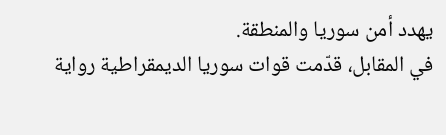يهدد أمن سوريا والمنطقة.
في المقابل، قدّمت قوات سوريا الديمقراطية رواية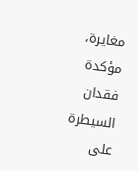مغايرة، مؤكدة فقدان السيطرة على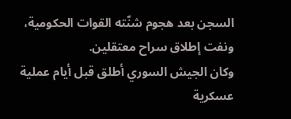السجن بعد هجوم شنّته القوات الحكومية، ونفت إطلاق سراح معتقلين.
وكان الجيش السوري أطلق قبل أيام عملية عسكرية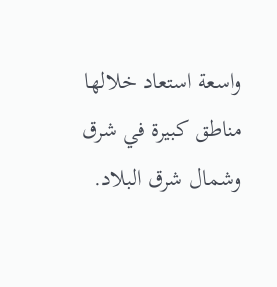واسعة استعاد خلالها مناطق كبيرة في شرق وشمال شرق البلاد.